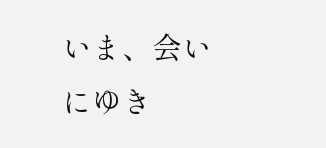いま、会いにゆき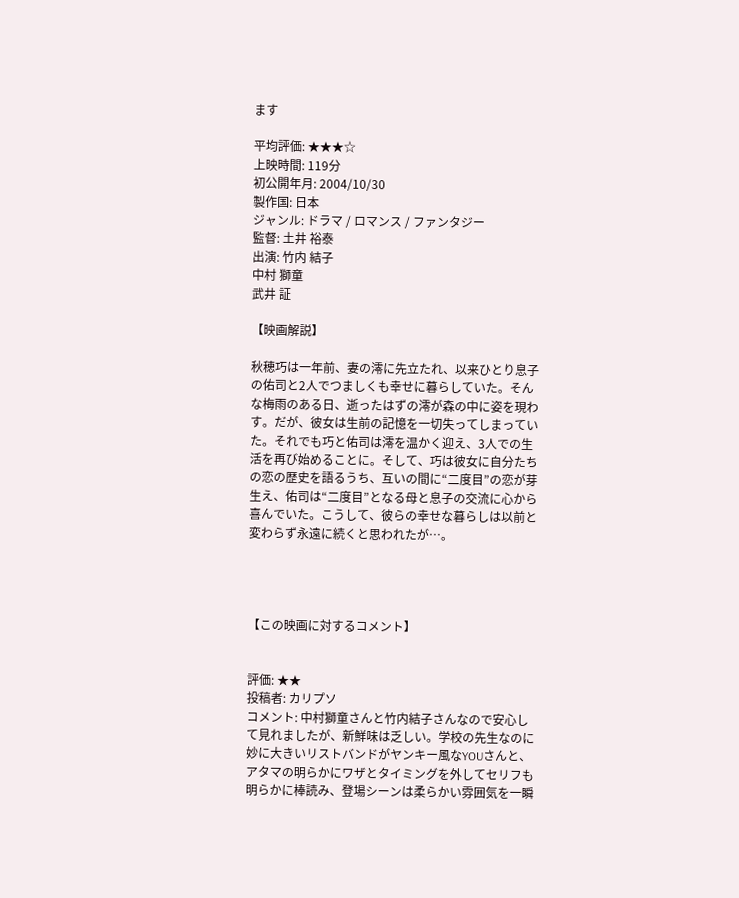ます

平均評価: ★★★☆
上映時間: 119分
初公開年月: 2004/10/30
製作国: 日本
ジャンル: ドラマ / ロマンス / ファンタジー
監督: 土井 裕泰
出演: 竹内 結子
中村 獅童
武井 証

【映画解説】

秋穂巧は一年前、妻の澪に先立たれ、以来ひとり息子の佑司と2人でつましくも幸せに暮らしていた。そんな梅雨のある日、逝ったはずの澪が森の中に姿を現わす。だが、彼女は生前の記憶を一切失ってしまっていた。それでも巧と佑司は澪を温かく迎え、3人での生活を再び始めることに。そして、巧は彼女に自分たちの恋の歴史を語るうち、互いの間に“二度目”の恋が芽生え、佑司は“二度目”となる母と息子の交流に心から喜んでいた。こうして、彼らの幸せな暮らしは以前と変わらず永遠に続くと思われたが…。




【この映画に対するコメント】


評価: ★★
投稿者: カリプソ
コメント: 中村獅童さんと竹内結子さんなので安心して見れましたが、新鮮味は乏しい。学校の先生なのに妙に大きいリストバンドがヤンキー風なYOUさんと、アタマの明らかにワザとタイミングを外してセリフも明らかに棒読み、登場シーンは柔らかい雰囲気を一瞬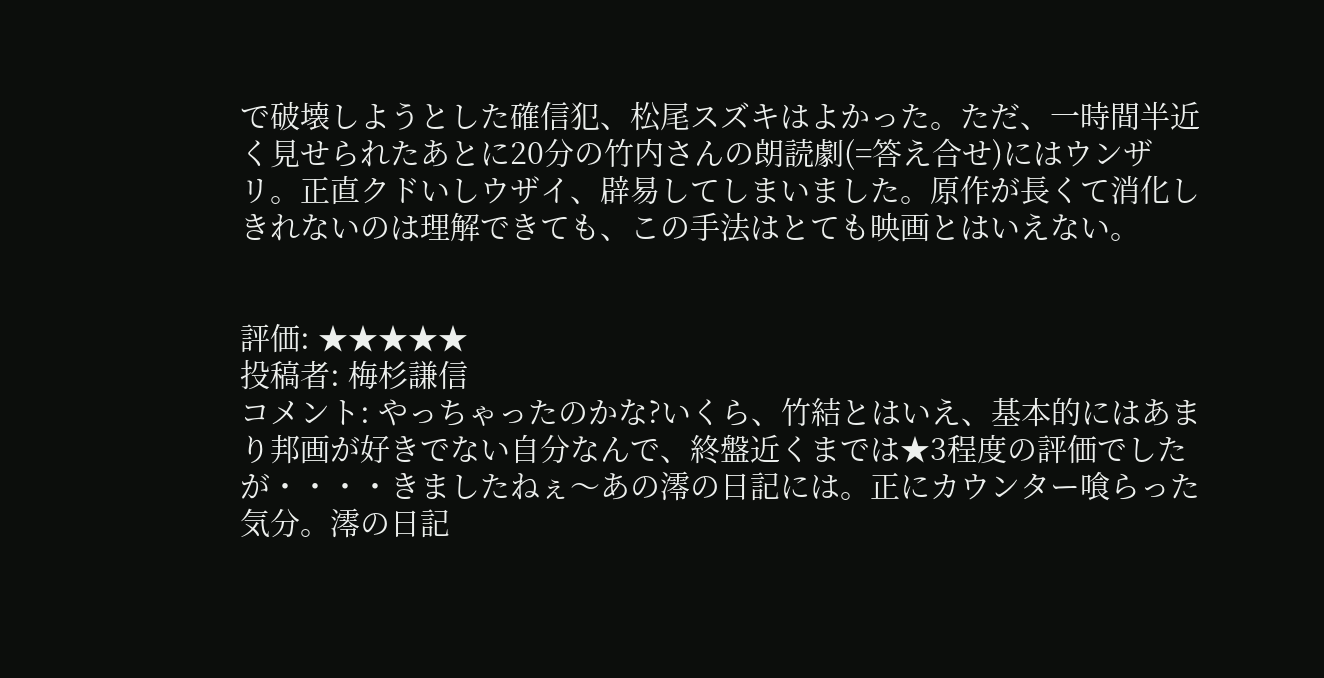で破壊しようとした確信犯、松尾スズキはよかった。ただ、一時間半近く見せられたあとに20分の竹内さんの朗読劇(=答え合せ)にはウンザリ。正直クドいしウザイ、辟易してしまいました。原作が長くて消化しきれないのは理解できても、この手法はとても映画とはいえない。


評価: ★★★★★
投稿者: 梅杉謙信
コメント: やっちゃったのかな?いくら、竹結とはいえ、基本的にはあまり邦画が好きでない自分なんで、終盤近くまでは★3程度の評価でしたが・・・・きましたねぇ〜あの澪の日記には。正にカウンター喰らった気分。澪の日記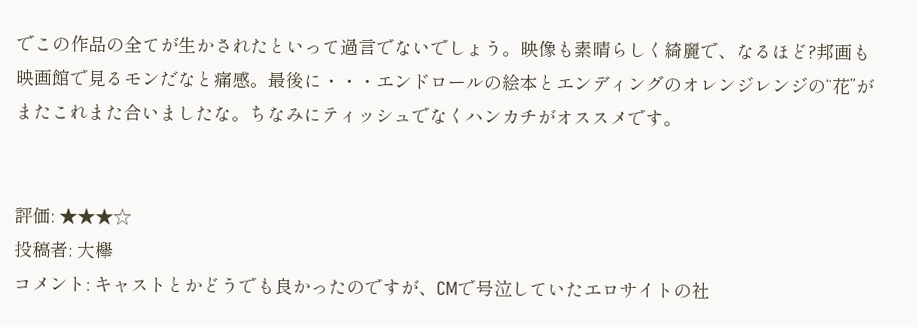でこの作品の全てが生かされたといって過言でないでしょう。映像も素晴らしく綺麗で、なるほど?邦画も映画館で見るモンだなと痛感。最後に・・・エンドロールの絵本とエンディングのオレンジレンジの“花”がまたこれまた合いましたな。ちなみにティッシュでなくハンカチがオススメです。


評価: ★★★☆
投稿者: 大欅
コメント: キャストとかどうでも良かったのですが、CMで号泣していたエロサイトの社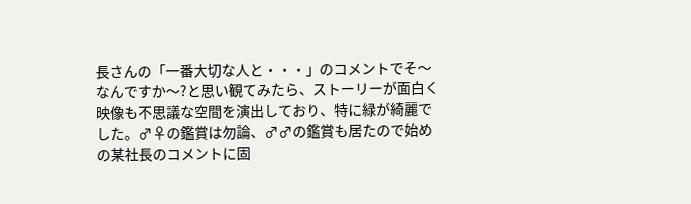長さんの「一番大切な人と・・・」のコメントでそ〜なんですか〜?と思い観てみたら、ストーリーが面白く映像も不思議な空間を演出しており、特に緑が綺麗でした。♂♀の鑑賞は勿論、♂♂の鑑賞も居たので始めの某社長のコメントに固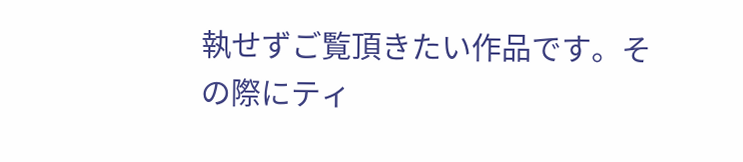執せずご覧頂きたい作品です。その際にティ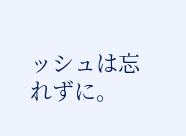ッシュは忘れずに。